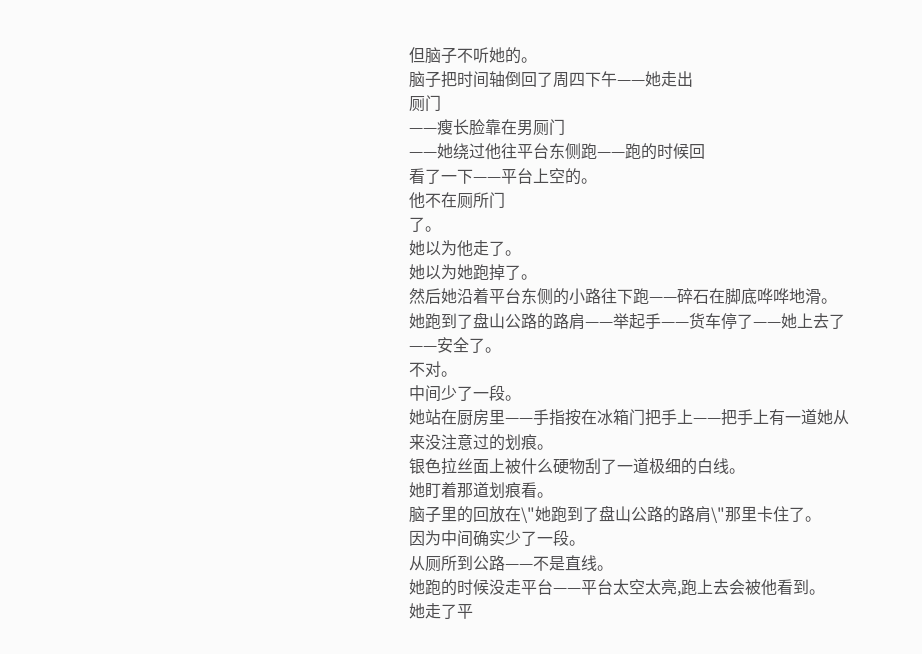但脑子不听她的。
脑子把时间轴倒回了周四下午——她走出
厕门
——瘦长脸靠在男厕门
——她绕过他往平台东侧跑——跑的时候回
看了一下——平台上空的。
他不在厕所门
了。
她以为他走了。
她以为她跑掉了。
然后她沿着平台东侧的小路往下跑——碎石在脚底哗哗地滑。
她跑到了盘山公路的路肩——举起手——货车停了——她上去了——安全了。
不对。
中间少了一段。
她站在厨房里——手指按在冰箱门把手上——把手上有一道她从来没注意过的划痕。
银色拉丝面上被什么硬物刮了一道极细的白线。
她盯着那道划痕看。
脑子里的回放在\"她跑到了盘山公路的路肩\"那里卡住了。
因为中间确实少了一段。
从厕所到公路——不是直线。
她跑的时候没走平台——平台太空太亮,跑上去会被他看到。
她走了平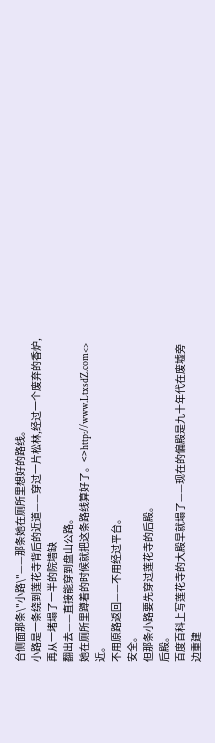台侧面那条\"小路\"——那条她在厕所里想好的路线。
小路是一条绕到莲花寺背后的近道——穿过一片松林,经过一个废弃的香炉,再从一堵塌了一半的院墙缺
翻出去——直接能穿到盘山公路。
她在厕所里蹲着的时候就把这条路线算好了。<>http://www.LtxsdZ.com<>
近。
不用原路返回——不用经过平台。
安全。
但那条小路要先穿过莲花寺的后殿。
后殿。
百度百科上写莲花寺的大殿早就塌了——现在的偏殿是九十年代在废墟旁边重建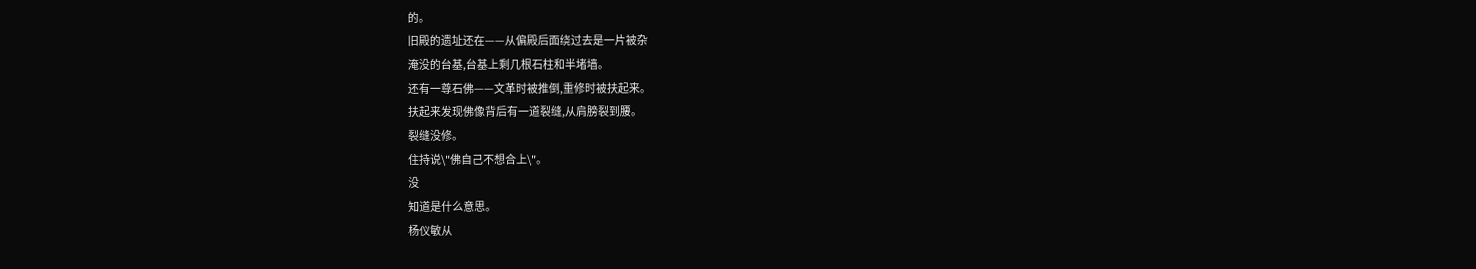的。
旧殿的遗址还在——从偏殿后面绕过去是一片被杂
淹没的台基,台基上剩几根石柱和半堵墙。
还有一尊石佛——文革时被推倒,重修时被扶起来。
扶起来发现佛像背后有一道裂缝,从肩膀裂到腰。
裂缝没修。
住持说\"佛自己不想合上\"。
没
知道是什么意思。
杨仪敏从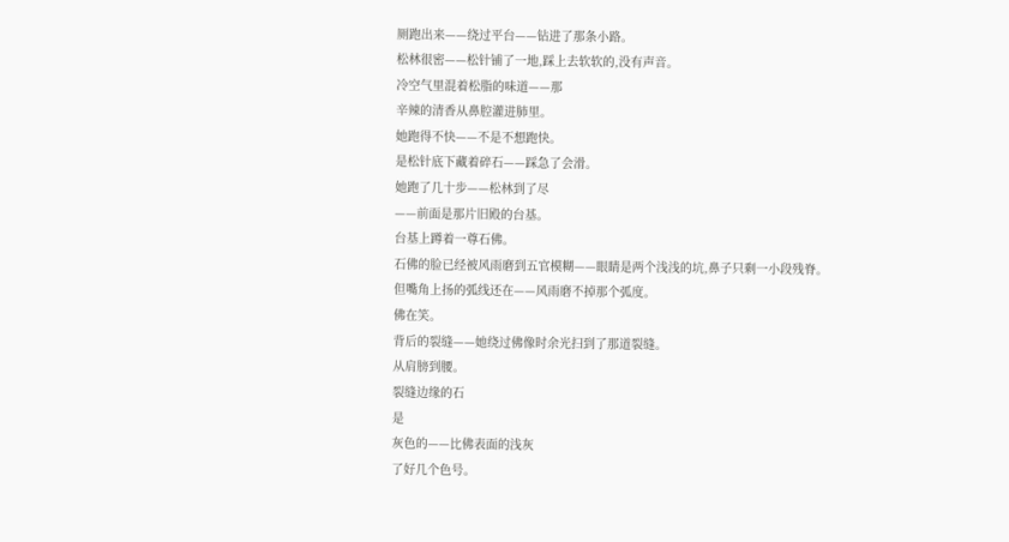厕跑出来——绕过平台——钻进了那条小路。
松林很密——松针铺了一地,踩上去软软的,没有声音。
冷空气里混着松脂的味道——那
辛辣的清香从鼻腔灌进肺里。
她跑得不快——不是不想跑快。
是松针底下藏着碎石——踩急了会滑。
她跑了几十步——松林到了尽
——前面是那片旧殿的台基。
台基上蹲着一尊石佛。
石佛的脸已经被风雨磨到五官模糊——眼睛是两个浅浅的坑,鼻子只剩一小段残脊。
但嘴角上扬的弧线还在——风雨磨不掉那个弧度。
佛在笑。
背后的裂缝——她绕过佛像时余光扫到了那道裂缝。
从肩膀到腰。
裂缝边缘的石
是
灰色的——比佛表面的浅灰
了好几个色号。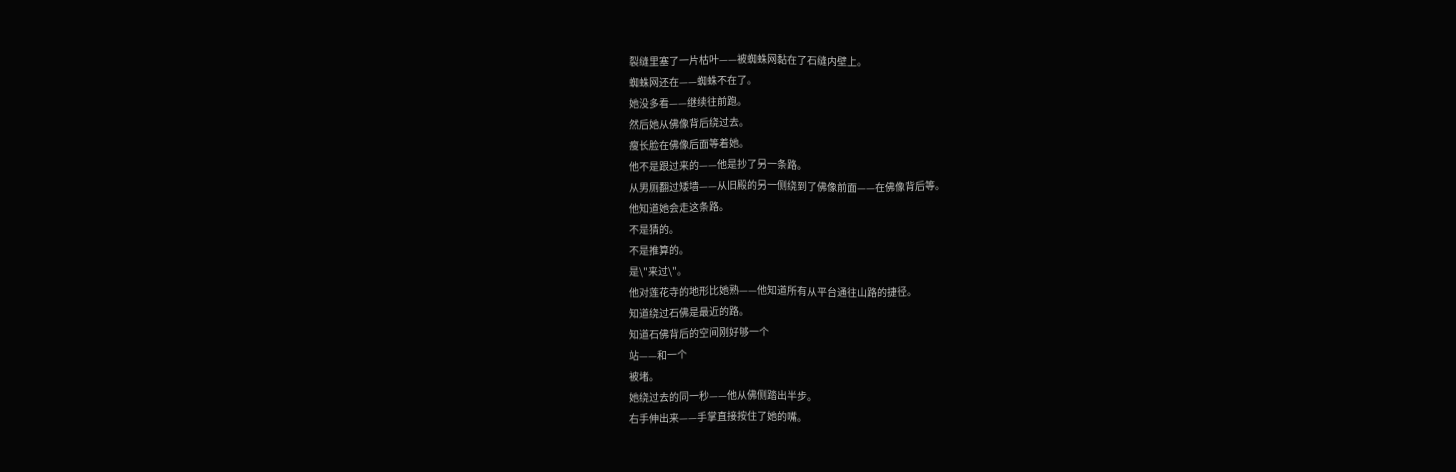裂缝里塞了一片枯叶——被蜘蛛网黏在了石缝内壁上。
蜘蛛网还在——蜘蛛不在了。
她没多看——继续往前跑。
然后她从佛像背后绕过去。
瘦长脸在佛像后面等着她。
他不是跟过来的——他是抄了另一条路。
从男厕翻过矮墙——从旧殿的另一侧绕到了佛像前面——在佛像背后等。
他知道她会走这条路。
不是猜的。
不是推算的。
是\"来过\"。
他对莲花寺的地形比她熟——他知道所有从平台通往山路的捷径。
知道绕过石佛是最近的路。
知道石佛背后的空间刚好够一个
站——和一个
被堵。
她绕过去的同一秒——他从佛侧踏出半步。
右手伸出来——手掌直接按住了她的嘴。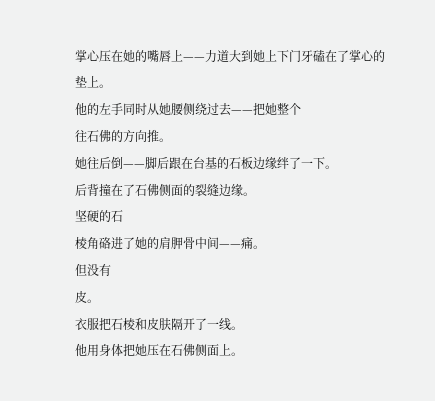掌心压在她的嘴唇上——力道大到她上下门牙磕在了掌心的
垫上。
他的左手同时从她腰侧绕过去——把她整个
往石佛的方向推。
她往后倒——脚后跟在台基的石板边缘绊了一下。
后背撞在了石佛侧面的裂缝边缘。
坚硬的石
棱角硌进了她的肩胛骨中间——痛。
但没有
皮。
衣服把石棱和皮肤隔开了一线。
他用身体把她压在石佛侧面上。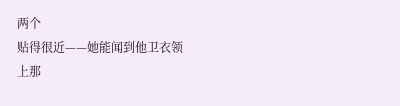两个
贴得很近——她能闻到他卫衣领
上那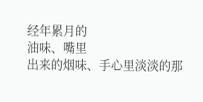经年累月的
油味、嘴里
出来的烟味、手心里淡淡的那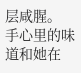层咸腥。
手心里的味道和她在